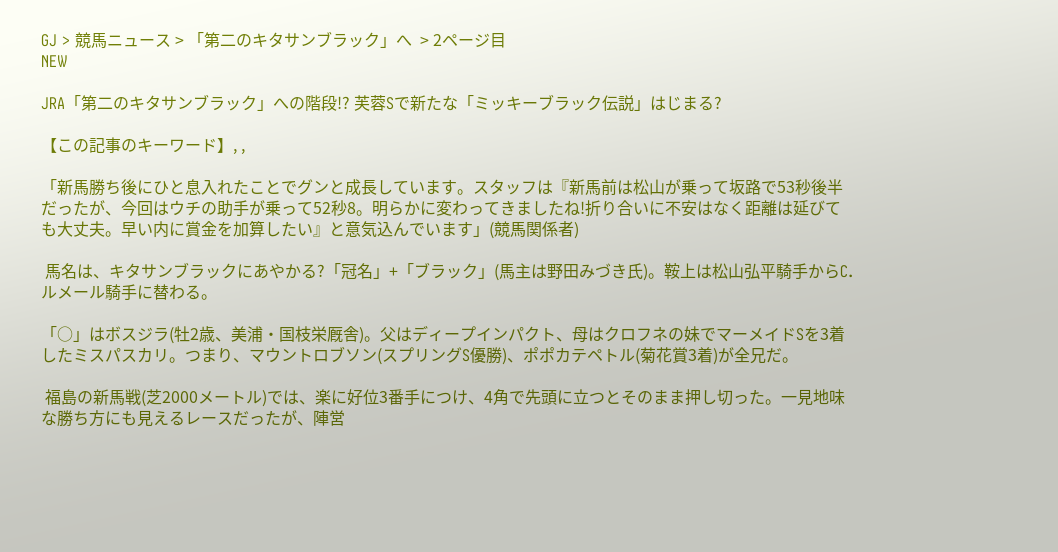GJ > 競馬ニュース > 「第二のキタサンブラック」へ  > 2ページ目
NEW

JRA「第二のキタサンブラック」への階段!? 芙蓉Sで新たな「ミッキーブラック伝説」はじまる?

【この記事のキーワード】, ,

「新馬勝ち後にひと息入れたことでグンと成長しています。スタッフは『新馬前は松山が乗って坂路で53秒後半だったが、今回はウチの助手が乗って52秒8。明らかに変わってきましたね!折り合いに不安はなく距離は延びても大丈夫。早い内に賞金を加算したい』と意気込んでいます」(競馬関係者)

 馬名は、キタサンブラックにあやかる?「冠名」+「ブラック」(馬主は野田みづき氏)。鞍上は松山弘平騎手からC.ルメール騎手に替わる。

「○」はボスジラ(牡2歳、美浦・国枝栄厩舎)。父はディープインパクト、母はクロフネの妹でマーメイドSを3着したミスパスカリ。つまり、マウントロブソン(スプリングS優勝)、ポポカテペトル(菊花賞3着)が全兄だ。

 福島の新馬戦(芝2000メートル)では、楽に好位3番手につけ、4角で先頭に立つとそのまま押し切った。一見地味な勝ち方にも見えるレースだったが、陣営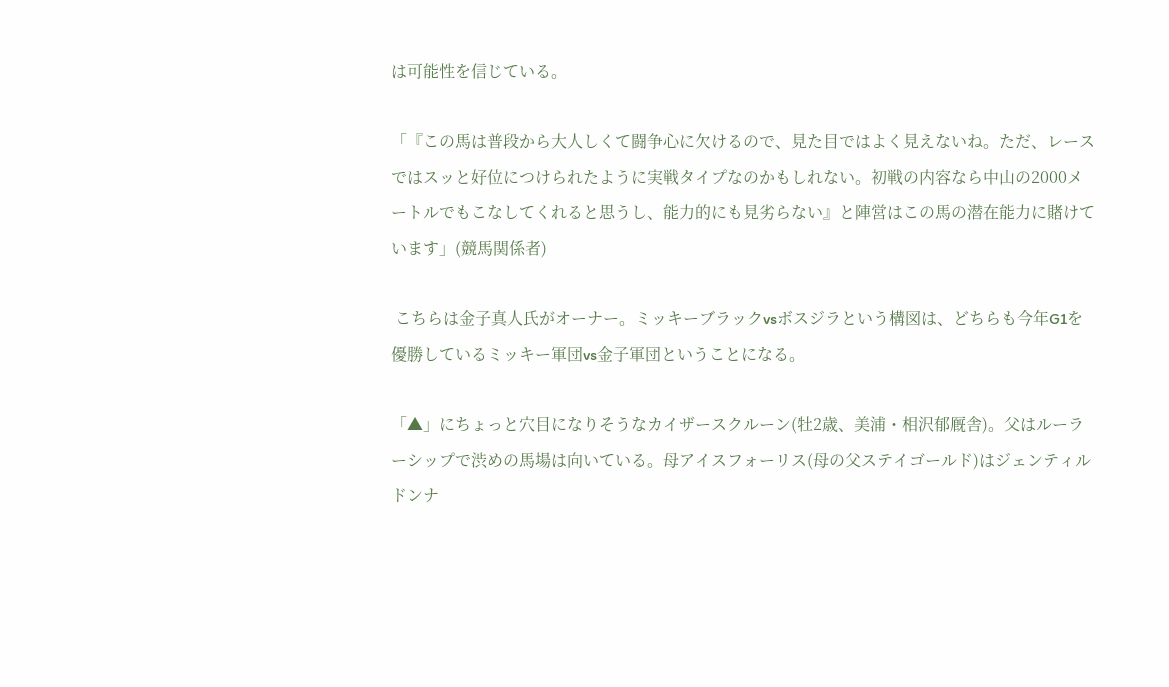は可能性を信じている。

「『この馬は普段から大人しくて闘争心に欠けるので、見た目ではよく見えないね。ただ、レースではスッと好位につけられたように実戦タイプなのかもしれない。初戦の内容なら中山の2000メートルでもこなしてくれると思うし、能力的にも見劣らない』と陣営はこの馬の潜在能力に賭けています」(競馬関係者)

 こちらは金子真人氏がオーナー。ミッキーブラックvsボスジラという構図は、どちらも今年G1を優勝しているミッキー軍団vs金子軍団ということになる。

「▲」にちょっと穴目になりそうなカイザースクルーン(牡2歳、美浦・相沢郁厩舎)。父はルーラーシップで渋めの馬場は向いている。母アイスフォーリス(母の父ステイゴールド)はジェンティルドンナ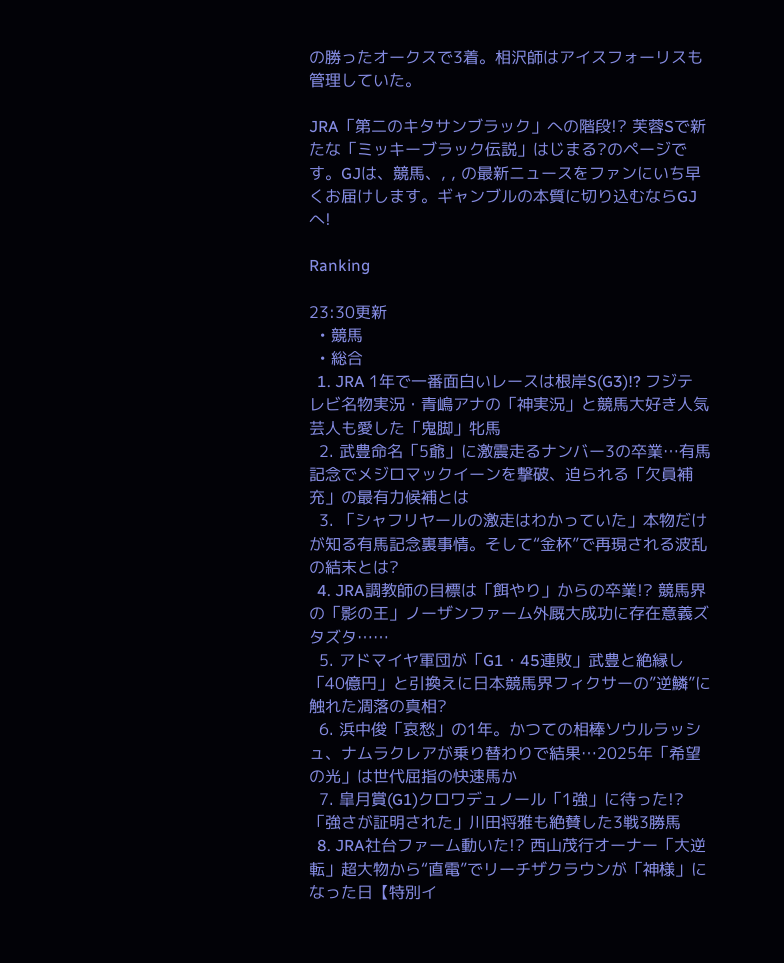の勝ったオークスで3着。相沢師はアイスフォーリスも管理していた。

JRA「第二のキタサンブラック」への階段!? 芙蓉Sで新たな「ミッキーブラック伝説」はじまる?のページです。GJは、競馬、, , の最新ニュースをファンにいち早くお届けします。ギャンブルの本質に切り込むならGJへ!

Ranking

23:30更新
  • 競馬
  • 総合
  1. JRA 1年で一番面白いレースは根岸S(G3)!? フジテレビ名物実況・青嶋アナの「神実況」と競馬大好き人気芸人も愛した「鬼脚」牝馬
  2. 武豊命名「5爺」に激震走るナンバー3の卒業…有馬記念でメジロマックイーンを撃破、迫られる「欠員補充」の最有力候補とは
  3. 「シャフリヤールの激走はわかっていた」本物だけが知る有馬記念裏事情。そして“金杯”で再現される波乱の結末とは?
  4. JRA調教師の目標は「餌やり」からの卒業!? 競馬界の「影の王」ノーザンファーム外厩大成功に存在意義ズタズタ……
  5. アドマイヤ軍団が「G1・45連敗」武豊と絶縁し「40億円」と引換えに日本競馬界フィクサーの”逆鱗”に触れた凋落の真相?
  6. 浜中俊「哀愁」の1年。かつての相棒ソウルラッシュ、ナムラクレアが乗り替わりで結果…2025年「希望の光」は世代屈指の快速馬か
  7. 皐月賞(G1)クロワデュノール「1強」に待った!? 「強さが証明された」川田将雅も絶賛した3戦3勝馬
  8. JRA社台ファーム動いた!? 西山茂行オーナー「大逆転」超大物から“直電”でリーチザクラウンが「神様」になった日【特別イ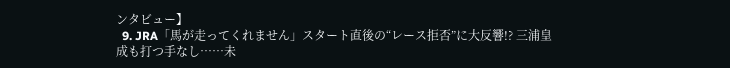ンタビュー】
  9. JRA「馬が走ってくれません」スタート直後の“レース拒否”に大反響!? 三浦皇成も打つ手なし……未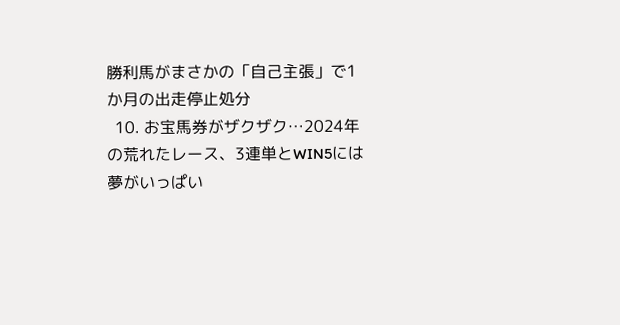勝利馬がまさかの「自己主張」で1か月の出走停止処分
  10. お宝馬券がザクザク…2024年の荒れたレース、3連単とWIN5には夢がいっぱい